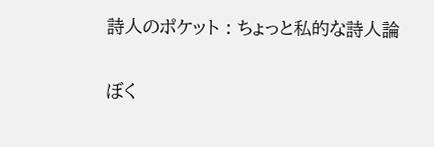詩人のポケット : ちょっと私的な詩人論

ぼく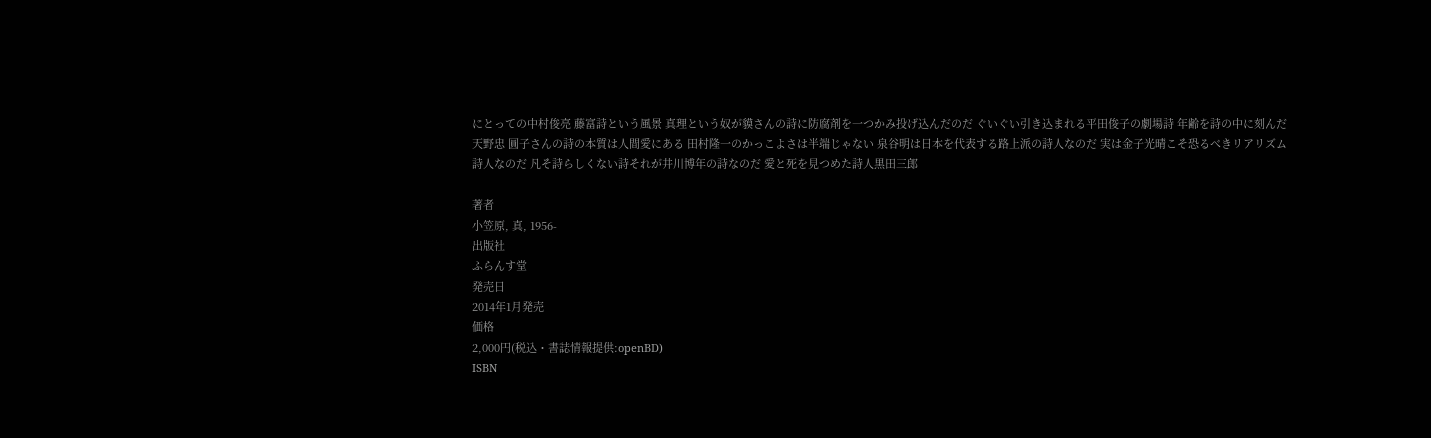にとっての中村俊亮 藤富詩という風景 真理という奴が貘さんの詩に防腐剤を一つかみ投げ込んだのだ ぐいぐい引き込まれる平田俊子の劇場詩 年齢を詩の中に刻んだ天野忠 圓子さんの詩の本質は人間愛にある 田村隆一のかっこよさは半端じゃない 泉谷明は日本を代表する路上派の詩人なのだ 実は金子光晴こそ恐るべきリアリズム詩人なのだ 凡そ詩らしくない詩それが井川博年の詩なのだ 愛と死を見つめた詩人黒田三郎

著者
小笠原, 真, 1956-
出版社
ふらんす堂
発売日
2014年1月発売
価格
2,000円(税込・書誌情報提供:openBD)
ISBN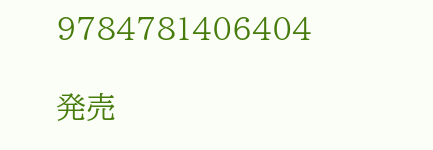9784781406404

発売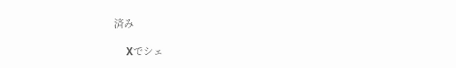済み

    Xでシェ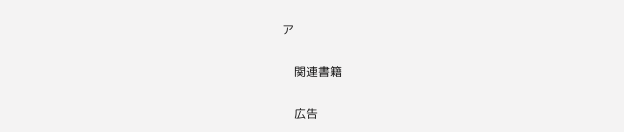ア

    関連書籍

    広告